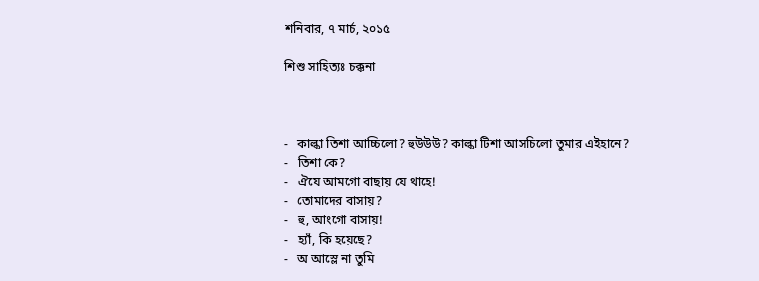শনিবার, ৭ মার্চ, ২০১৫

শিশু সাহিত্যঃ চক্কনা



-   কাল্কা তিশা আচ্চিলো? হুউউউ? কাল্কা টিশা আসচিলো তুমার এইহানে?
-   তিশা কে?
-   ঐযে আমগো বাছায় যে থাহে!
-   তোমাদের বাসায়?
-   হু, আংগো বাসায়!
-   হ্যাঁ, কি হয়েছে?
-   অ আস্লে না তুমি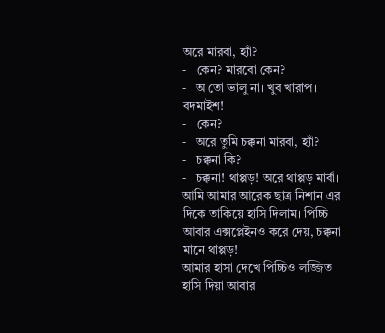অরে মারবা, হ্যাঁ?
-   কেন? মারবো কেন?
-   অ তো ভালু না। খুব খারাপ। বদমাইশ!
-   কেন?
-   অরে তুমি চক্কনা মারবা, হ্যাঁ?
-   চক্কনা কি?
-   চক্কনা! থাপ্পড়! অরে থাপ্পড় মার্বা।
আমি আমার আরেক ছাত্র নিশান এর দিকে তাকিয়ে হাসি দিলাম। পিচ্চি আবার এক্সপ্লেইনও করে দেয়, চক্কনা মানে থাপ্পড়!
আমার হাসা দেখে পিচ্চিও লজ্জিত হাসি দিয়া আবার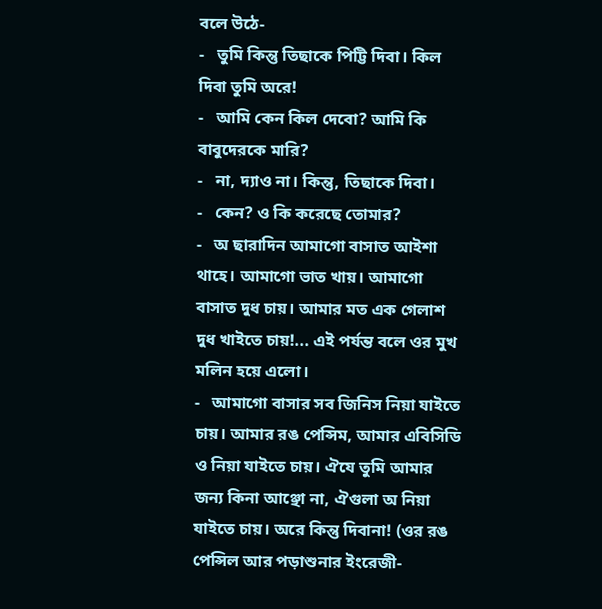বলে উঠে-
-   তুমি কিন্তু তিছাকে পিট্টি দিবা। কিল দিবা তুমি অরে!
-   আমি কেন কিল দেবো? আমি কি বাবুদেরকে মারি?
-   না, দ্যাও না। কিন্তু, তিছাকে দিবা।
-   কেন? ও কি করেছে তোমার?
-   অ ছারাদিন আমাগো বাসাত আইশা থাহে। আমাগো ভাত খায়। আমাগো বাসাত দুধ চায়। আমার মত এক গেলাশ দুধ খাইতে চায়!... এই পর্যন্ত বলে ওর মুখ মলিন হয়ে এলো।
-   আমাগো বাসার সব জিনিস নিয়া যাইতে চায়। আমার রঙ পেন্সিম, আমার এবিসিডি ও নিয়া যাইতে চায়। ঐযে তুমি আমার জন্য কিনা আঞ্ছো না, ঐগুলা অ নিয়া যাইতে চায়। অরে কিন্তু দিবানা! (ওর রঙ পেন্সিল আর পড়াশুনার ইংরেজী-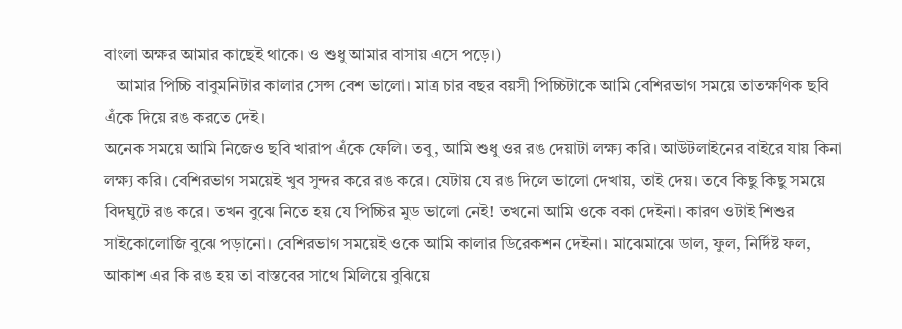বাংলা অক্ষর আমার কাছেই থাকে। ও শুধু আমার বাসায় এসে পড়ে।)
   আমার পিচ্চি বাবুমনিটার কালার সেন্স বেশ ভালো। মাত্র চার বছর বয়সী পিচ্চিটাকে আমি বেশিরভাগ সময়ে তাতক্ষণিক ছবি এঁকে দিয়ে রঙ করতে দেই।
অনেক সময়ে আমি নিজেও ছবি খারাপ এঁকে ফেলি। তবু, আমি শুধু ওর রঙ দেয়াটা লক্ষ্য করি। আউটলাইনের বাইরে যায় কিনা লক্ষ্য করি। বেশিরভাগ সময়েই খুব সুন্দর করে রঙ করে। যেটায় যে রঙ দিলে ভালো দেখায়, তাই দেয়। তবে কিছু কিছু সময়ে বিদঘুটে রঙ করে। তখন বুঝে নিতে হয় যে পিচ্চির মুড ভালো নেই! তখনো আমি ওকে বকা দেইনা। কারণ ওটাই শিশুর সাইকোলোজি বুঝে পড়ানো। বেশিরভাগ সময়েই ওকে আমি কালার ডিরেকশন দেইনা। মাঝেমাঝে ডাল, ফুল, নির্দিষ্ট ফল, আকাশ এর কি রঙ হয় তা বাস্তবের সাথে মিলিয়ে বুঝিয়ে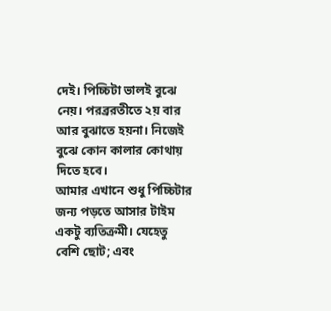দেই। পিচ্চিটা ভালই বুঝে নেয়। পরব্ররতীতে ২য় বার আর বুঝাতে হয়না। নিজেই বুঝে কোন কালার কোথায় দিতে হবে।
আমার এখানে শুধু পিচ্চিটার জন্য পড়তে আসার টাইম একটু ব্যতিক্রমী। যেহেতু বেশি ছোট; এবং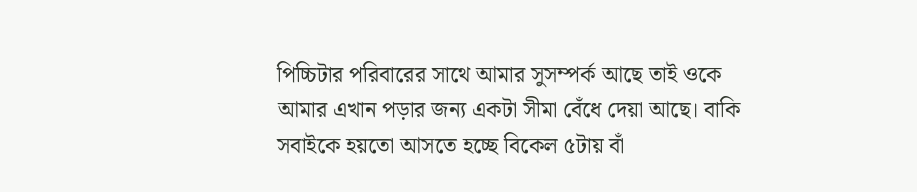পিচ্চিটার পরিবারের সাথে আমার সুসম্পর্ক আছে তাই ওকে আমার এখান পড়ার জন্য একটা সীমা বেঁধে দেয়া আছে। বাকি সবাইকে হয়তো আসতে হচ্ছে বিকেল ৫টায় বাঁ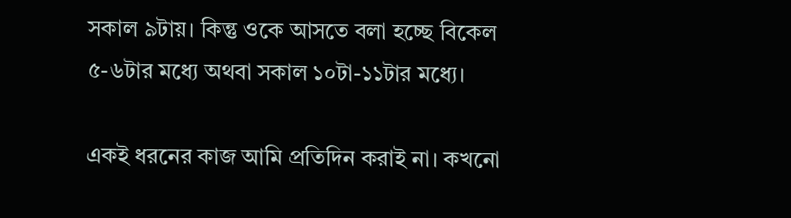সকাল ৯টায়। কিন্তু ওকে আসতে বলা হচ্ছে বিকেল ৫-৬টার মধ্যে অথবা সকাল ১০টা-১১টার মধ্যে।

একই ধরনের কাজ আমি প্রতিদিন করাই না। কখনো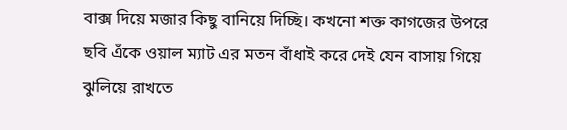বাক্স দিয়ে মজার কিছু বানিয়ে দিচ্ছি। কখনো শক্ত কাগজের উপরে ছবি এঁকে ওয়াল ম্যাট এর মতন বাঁধাই করে দেই যেন বাসায় গিয়ে ঝুলিয়ে রাখতে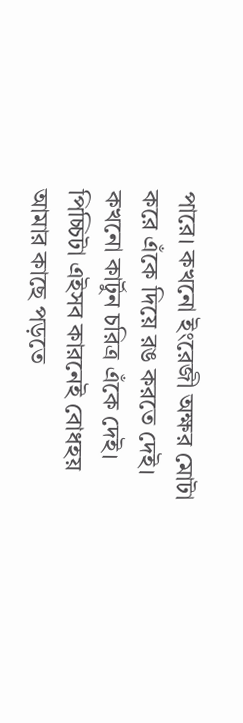পারে। কখনো ইংরেজী অক্ষর মোটা করে এঁকে দিয়ে রঙ করতে দেই। কখনো কার্টুন চরিত্র এঁকে দেই। পিচ্চিটা এইসব কারনেই বোধহয় আমার কাছে পড়তে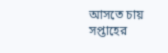আসতে চায় সপ্তাহের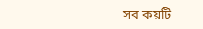সব কয়টি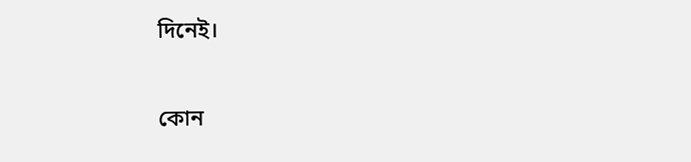দিনেই।

কোন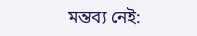মন্তব্য নেই: